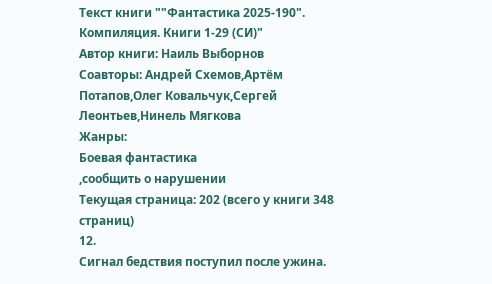Текст книги ""Фантастика 2025-190". Компиляция. Книги 1-29 (СИ)"
Автор книги: Наиль Выборнов
Соавторы: Андрей Схемов,Артём Потапов,Олег Ковальчук,Сергей Леонтьев,Нинель Мягкова
Жанры:
Боевая фантастика
,сообщить о нарушении
Текущая страница: 202 (всего у книги 348 страниц)
12.
Сигнал бедствия поступил после ужина.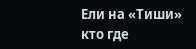Ели на «Тиши» кто где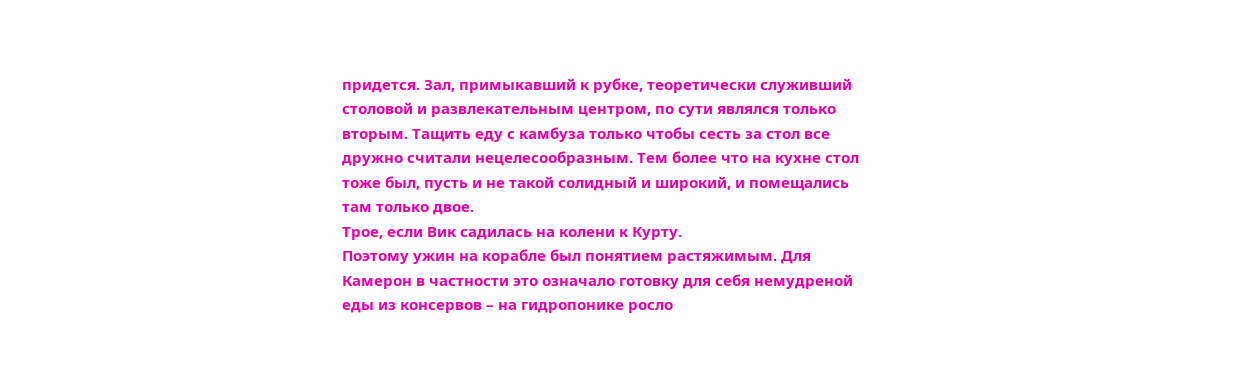придется. Зал, примыкавший к рубке, теоретически служивший столовой и развлекательным центром, по сути являлся только вторым. Тащить еду с камбуза только чтобы сесть за стол все дружно считали нецелесообразным. Тем более что на кухне стол тоже был, пусть и не такой солидный и широкий, и помещались там только двое.
Трое, если Вик садилась на колени к Курту.
Поэтому ужин на корабле был понятием растяжимым. Для Камерон в частности это означало готовку для себя немудреной еды из консервов – на гидропонике росло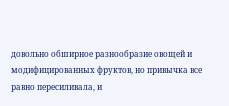довольно обширное разнообразие овощей и модифицированных фруктов, но привычка все равно пересиливала, и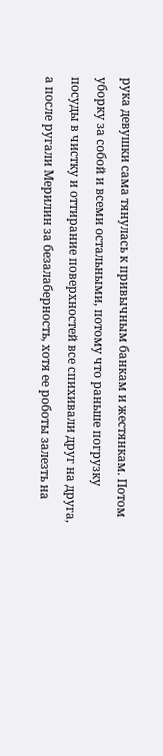рука девушки сама тянулась к привычным банкам и жестянкам. Потом уборку за собой и всеми остальными, потому что раньше погрузку посуды в чистку и оттирание поверхностей все спихивали друг на друга, а после ругали Мерилин за безалаберность, хотя ее роботы залезть на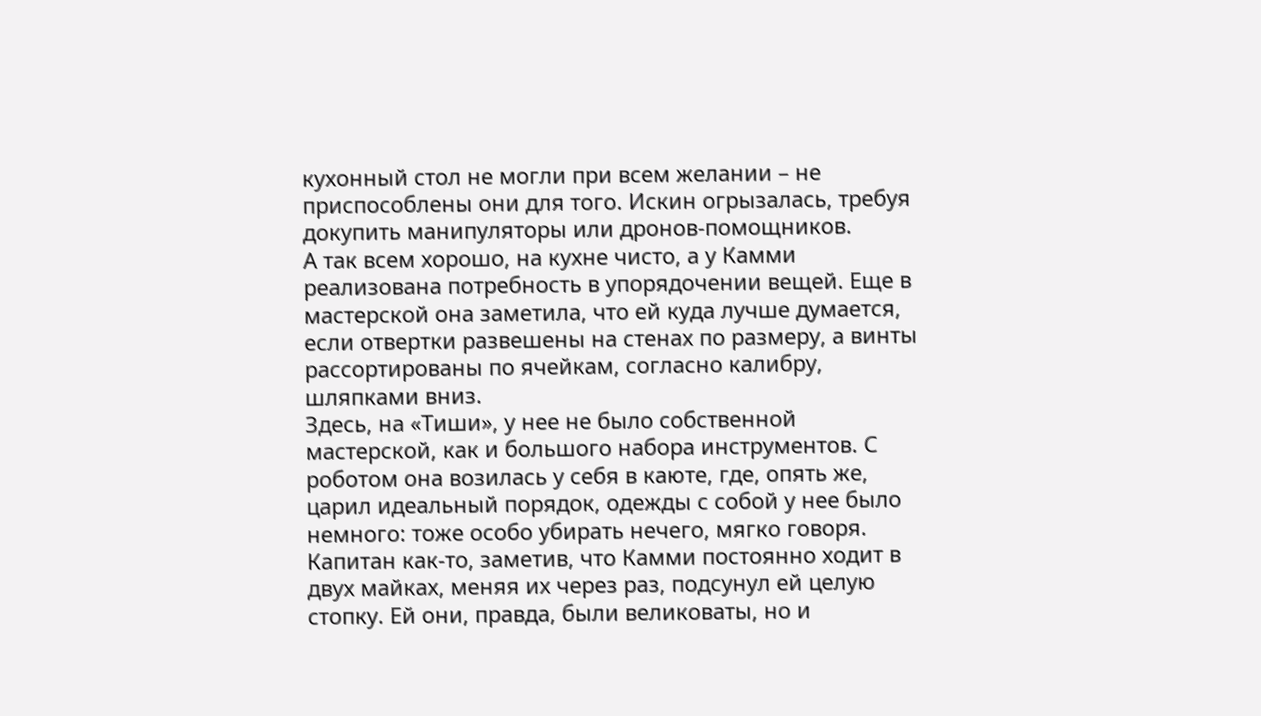кухонный стол не могли при всем желании – не приспособлены они для того. Искин огрызалась, требуя докупить манипуляторы или дронов-помощников.
А так всем хорошо, на кухне чисто, а у Камми реализована потребность в упорядочении вещей. Еще в мастерской она заметила, что ей куда лучше думается, если отвертки развешены на стенах по размеру, а винты рассортированы по ячейкам, согласно калибру, шляпками вниз.
Здесь, на «Тиши», у нее не было собственной мастерской, как и большого набора инструментов. С роботом она возилась у себя в каюте, где, опять же, царил идеальный порядок, одежды с собой у нее было немного: тоже особо убирать нечего, мягко говоря.
Капитан как-то, заметив, что Камми постоянно ходит в двух майках, меняя их через раз, подсунул ей целую стопку. Ей они, правда, были великоваты, но и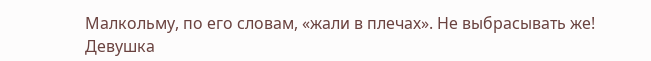Малкольму, по его словам, «жали в плечах». Не выбрасывать же!
Девушка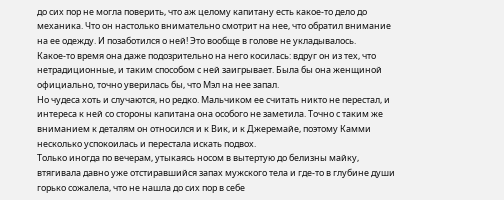до сих пор не могла поверить, что аж целому капитану есть какое-то дело до механика. Что он настолько внимательно смотрит на нее, что обратил внимание на ее одежду. И позаботился о ней! Это вообще в голове не укладывалось.
Какое-то время она даже подозрительно на него косилась: вдруг он из тех, что нетрадиционные, и таким способом с ней заигрывает. Была бы она женщиной официально, точно уверилась бы, что Мэл на нее запал.
Но чудеса хоть и случаются, но редко. Мальчиком ее считать никто не перестал, и интереса к ней со стороны капитана она особого не заметила. Точно с таким же вниманием к деталям он относился и к Вик, и к Джеремайе, поэтому Камми несколько успокоилась и перестала искать подвох.
Только иногда по вечерам, утыкаясь носом в вытертую до белизны майку, втягивала давно уже отстиравшийся запах мужского тела и где-то в глубине души горько сожалела, что не нашла до сих пор в себе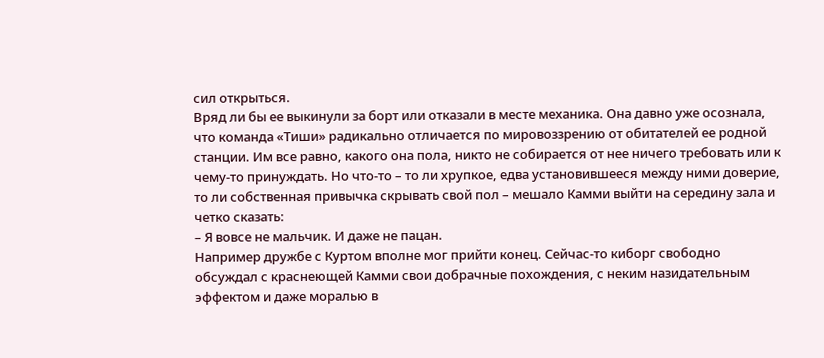сил открыться.
Вряд ли бы ее выкинули за борт или отказали в месте механика. Она давно уже осознала, что команда «Тиши» радикально отличается по мировоззрению от обитателей ее родной станции. Им все равно, какого она пола, никто не собирается от нее ничего требовать или к чему-то принуждать. Но что-то – то ли хрупкое, едва установившееся между ними доверие, то ли собственная привычка скрывать свой пол – мешало Камми выйти на середину зала и четко сказать:
– Я вовсе не мальчик. И даже не пацан.
Например дружбе с Куртом вполне мог прийти конец. Сейчас-то киборг свободно обсуждал с краснеющей Камми свои добрачные похождения, с неким назидательным эффектом и даже моралью в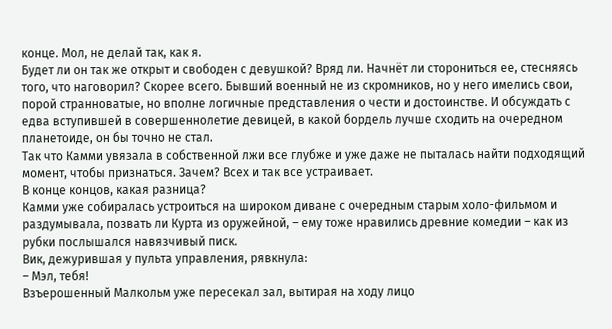конце. Мол, не делай так, как я.
Будет ли он так же открыт и свободен с девушкой? Вряд ли. Начнёт ли сторониться ее, стесняясь того, что наговорил? Скорее всего. Бывший военный не из скромников, но у него имелись свои, порой странноватые, но вполне логичные представления о чести и достоинстве. И обсуждать с едва вступившей в совершеннолетие девицей, в какой бордель лучше сходить на очередном планетоиде, он бы точно не стал.
Так что Камми увязала в собственной лжи все глубже и уже даже не пыталась найти подходящий момент, чтобы признаться. Зачем? Всех и так все устраивает.
В конце концов, какая разница?
Камми уже собиралась устроиться на широком диване с очередным старым холо-фильмом и раздумывала, позвать ли Курта из оружейной, – ему тоже нравились древние комедии – как из рубки послышался навязчивый писк.
Вик, дежурившая у пульта управления, рявкнула:
– Мэл, тебя!
Взъерошенный Малкольм уже пересекал зал, вытирая на ходу лицо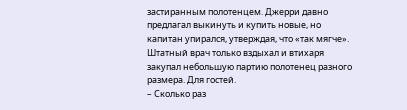застиранным полотенцем. Джерри давно предлагал выкинуть и купить новые, но капитан упирался, утверждая, что «так мягче». Штатный врач только вздыхал и втихаря закупал небольшую партию полотенец разного размера. Для гостей.
– Сколько раз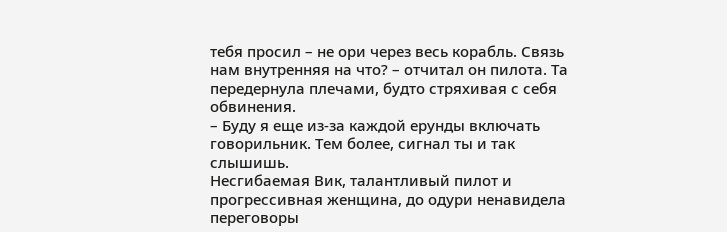тебя просил – не ори через весь корабль. Связь нам внутренняя на что? – отчитал он пилота. Та передернула плечами, будто стряхивая с себя обвинения.
– Буду я еще из-за каждой ерунды включать говорильник. Тем более, сигнал ты и так слышишь.
Несгибаемая Вик, талантливый пилот и прогрессивная женщина, до одури ненавидела переговоры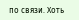по связи. Хоть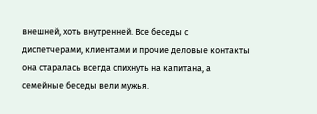внешней, хоть внутренней. Все беседы с диспетчерами, клиентами и прочие деловые контакты она старалась всегда спихнуть на капитана, а семейные беседы вели мужья.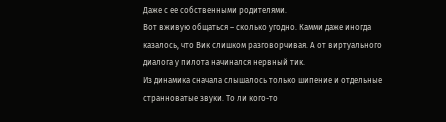Даже с ее собственными родителями.
Вот вживую общаться – сколько угодно. Камми даже иногда казалось, что Вик слишком разговорчивая. А от виртуального диалога у пилота начинался нервный тик.
Из динамика сначала слышалось только шипение и отдельные странноватые звуки. То ли кого-то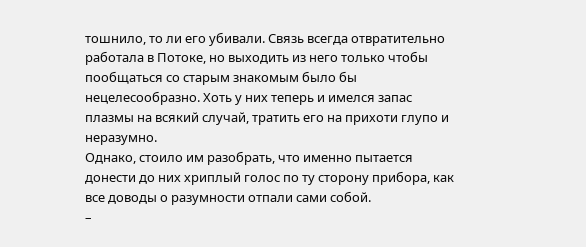тошнило, то ли его убивали. Связь всегда отвратительно работала в Потоке, но выходить из него только чтобы пообщаться со старым знакомым было бы нецелесообразно. Хоть у них теперь и имелся запас плазмы на всякий случай, тратить его на прихоти глупо и неразумно.
Однако, стоило им разобрать, что именно пытается донести до них хриплый голос по ту сторону прибора, как все доводы о разумности отпали сами собой.
–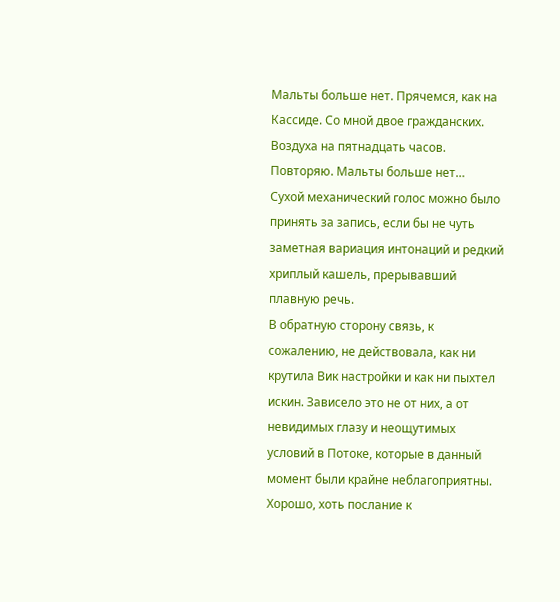Мальты больше нет. Прячемся, как на Кассиде. Со мной двое гражданских. Воздуха на пятнадцать часов. Повторяю. Мальты больше нет…
Сухой механический голос можно было принять за запись, если бы не чуть заметная вариация интонаций и редкий хриплый кашель, прерывавший плавную речь.
В обратную сторону связь, к сожалению, не действовала, как ни крутила Вик настройки и как ни пыхтел искин. Зависело это не от них, а от невидимых глазу и неощутимых условий в Потоке, которые в данный момент были крайне неблагоприятны. Хорошо, хоть послание к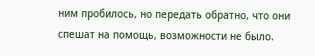ним пробилось, но передать обратно, что они спешат на помощь, возможности не было.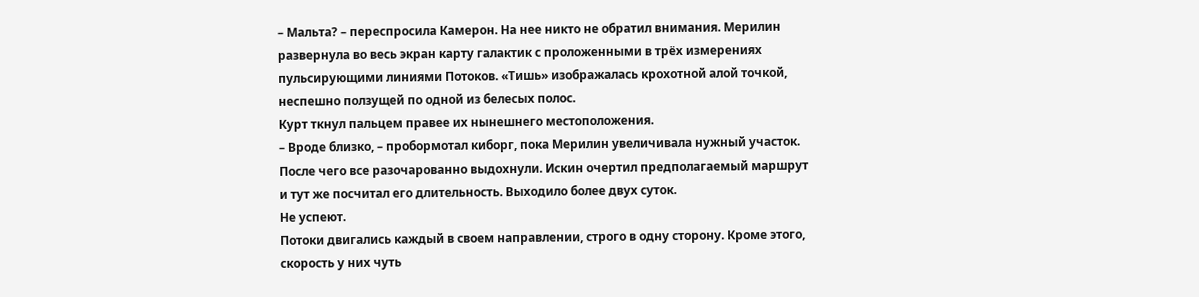– Мальта? – переспросила Камерон. На нее никто не обратил внимания. Мерилин развернула во весь экран карту галактик с проложенными в трёх измерениях пульсирующими линиями Потоков. «Тишь» изображалась крохотной алой точкой, неспешно ползущей по одной из белесых полос.
Курт ткнул пальцем правее их нынешнего местоположения.
– Вроде близко, – пробормотал киборг, пока Мерилин увеличивала нужный участок.
После чего все разочарованно выдохнули. Искин очертил предполагаемый маршрут и тут же посчитал его длительность. Выходило более двух суток.
Не успеют.
Потоки двигались каждый в своем направлении, строго в одну сторону. Кроме этого, скорость у них чуть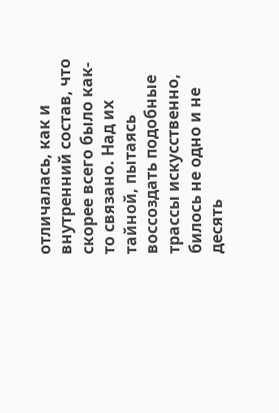отличалась, как и внутренний состав, что скорее всего было как-то связано. Над их тайной, пытаясь воссоздать подобные трассы искусственно, билось не одно и не десять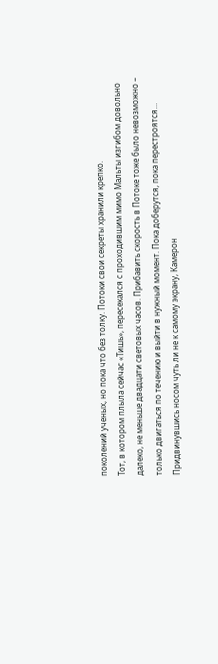поколений ученых, но пока что без толку. Потоки свои секреты хранили крепко.
Тот, в котором плыла сейчас «Тишь», пересекался с проходившим мимо Мальты изгибом довольно далеко, не меньше двадцати световых часов. Прибавить скорость в Потоке тоже было невозможно – только двигаться по течению и выйти в нужный момент. Пока доберутся, пока перестроятся…
Придвинувшись носом чуть ли не к самому экрану, Камерон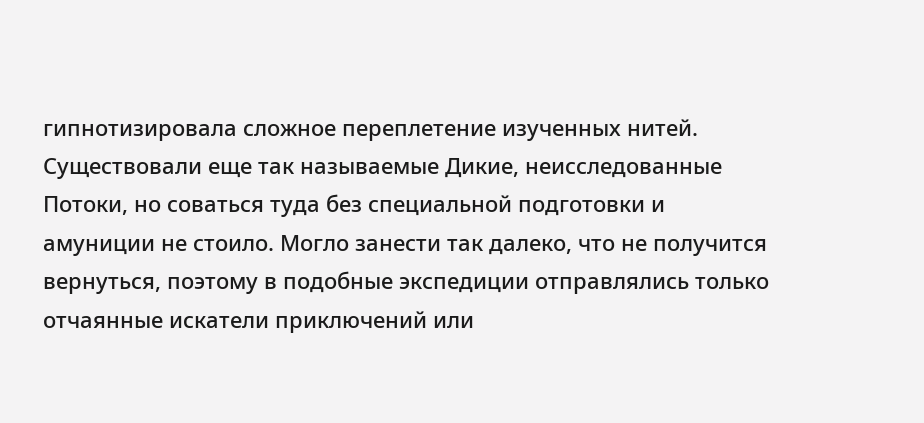гипнотизировала сложное переплетение изученных нитей. Существовали еще так называемые Дикие, неисследованные Потоки, но соваться туда без специальной подготовки и амуниции не стоило. Могло занести так далеко, что не получится вернуться, поэтому в подобные экспедиции отправлялись только отчаянные искатели приключений или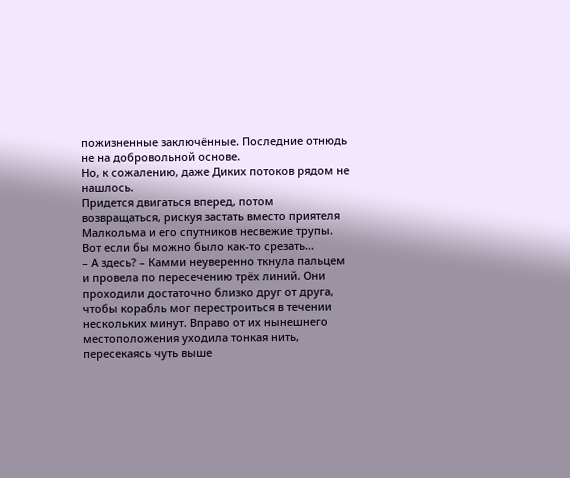пожизненные заключённые. Последние отнюдь не на добровольной основе.
Но, к сожалению, даже Диких потоков рядом не нашлось.
Придется двигаться вперед, потом возвращаться, рискуя застать вместо приятеля Малкольма и его спутников несвежие трупы. Вот если бы можно было как-то срезать…
– А здесь? – Камми неуверенно ткнула пальцем и провела по пересечению трёх линий. Они проходили достаточно близко друг от друга, чтобы корабль мог перестроиться в течении нескольких минут. Вправо от их нынешнего местоположения уходила тонкая нить, пересекаясь чуть выше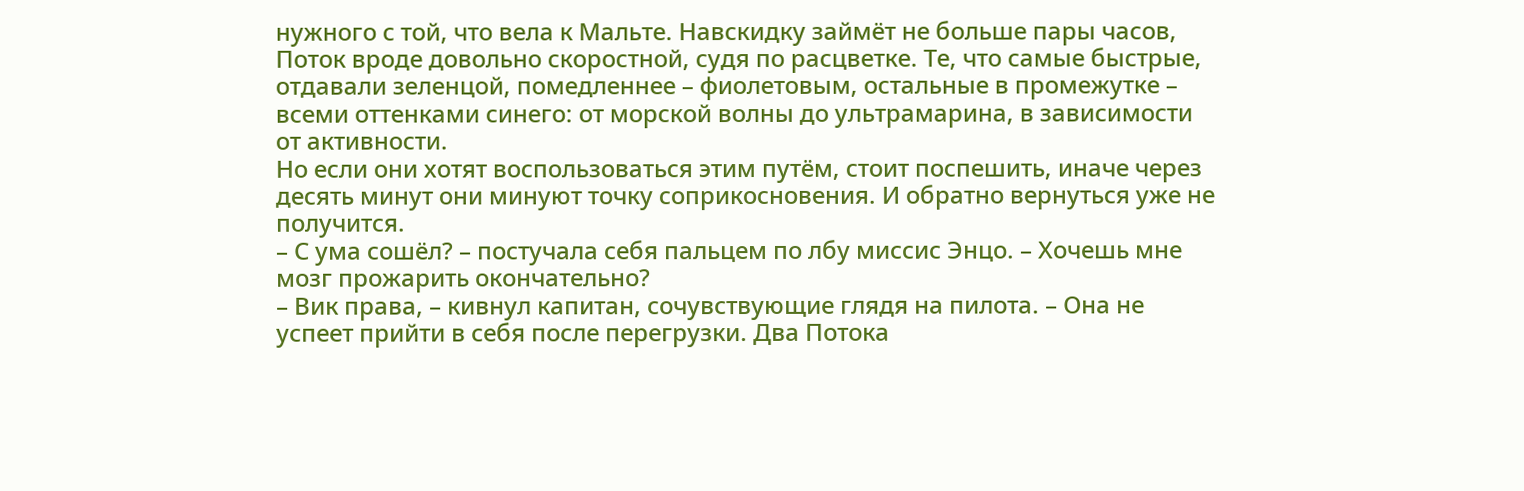нужного с той, что вела к Мальте. Навскидку займёт не больше пары часов, Поток вроде довольно скоростной, судя по расцветке. Те, что самые быстрые, отдавали зеленцой, помедленнее – фиолетовым, остальные в промежутке – всеми оттенками синего: от морской волны до ультрамарина, в зависимости от активности.
Но если они хотят воспользоваться этим путём, стоит поспешить, иначе через десять минут они минуют точку соприкосновения. И обратно вернуться уже не получится.
– С ума сошёл? – постучала себя пальцем по лбу миссис Энцо. – Хочешь мне мозг прожарить окончательно?
– Вик права, – кивнул капитан, сочувствующие глядя на пилота. – Она не успеет прийти в себя после перегрузки. Два Потока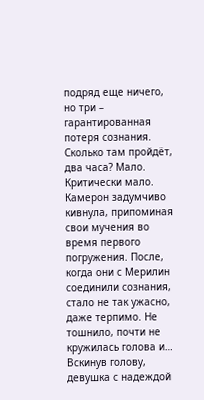подряд еще ничего, но три – гарантированная потеря сознания. Сколько там пройдёт, два часа? Мало. Критически мало.
Камерон задумчиво кивнула, припоминая свои мучения во время первого погружения. После, когда они с Мерилин соединили сознания, стало не так ужасно, даже терпимо. Не тошнило, почти не кружилась голова и…
Вскинув голову, девушка с надеждой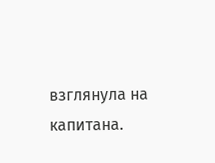взглянула на капитана.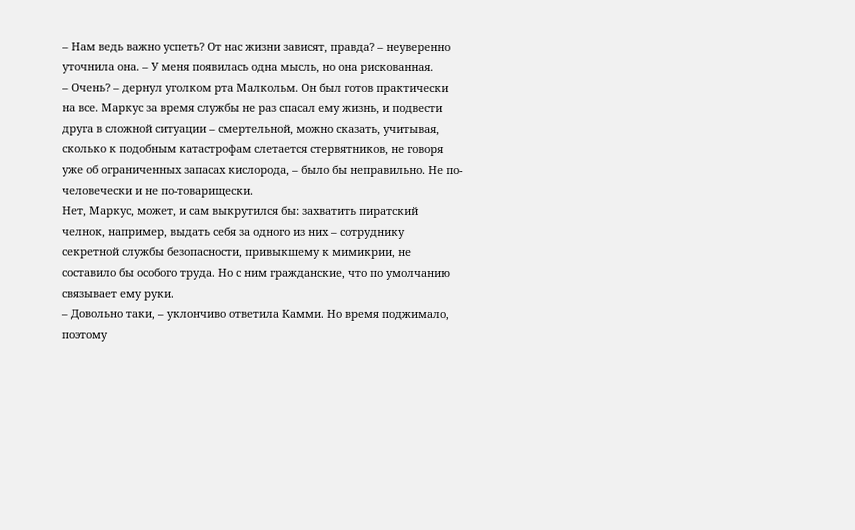– Нам ведь важно успеть? От нас жизни зависят, правда? – неуверенно уточнила она. – У меня появилась одна мысль, но она рискованная.
– Очень? – дернул уголком рта Малкольм. Он был готов практически на все. Маркус за время службы не раз спасал ему жизнь, и подвести друга в сложной ситуации – смертельной, можно сказать, учитывая, сколько к подобным катастрофам слетается стервятников, не говоря уже об ограниченных запасах кислорода, – было бы неправильно. Не по-человечески и не по-товарищески.
Нет, Маркус, может, и сам выкрутился бы: захватить пиратский челнок, например, выдать себя за одного из них – сотруднику секретной службы безопасности, привыкшему к мимикрии, не составило бы особого труда. Но с ним гражданские, что по умолчанию связывает ему руки.
– Довольно таки, – уклончиво ответила Камми. Но время поджимало, поэтому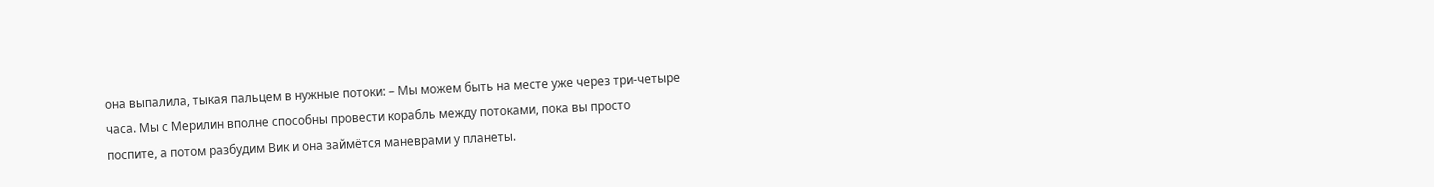она выпалила, тыкая пальцем в нужные потоки: – Мы можем быть на месте уже через три-четыре часа. Мы с Мерилин вполне способны провести корабль между потоками, пока вы просто поспите, а потом разбудим Вик и она займётся маневрами у планеты.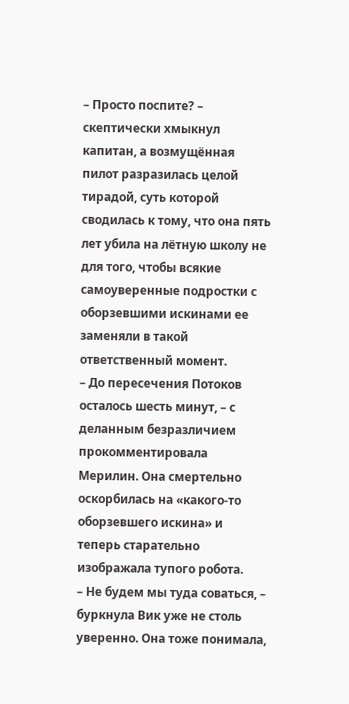– Просто поспите? – скептически хмыкнул капитан, а возмущённая пилот разразилась целой тирадой, суть которой сводилась к тому, что она пять лет убила на лётную школу не для того, чтобы всякие самоуверенные подростки с оборзевшими искинами ее заменяли в такой ответственный момент.
– До пересечения Потоков осталось шесть минут, – с деланным безразличием прокомментировала Мерилин. Она смертельно оскорбилась на «какого-то оборзевшего искина» и теперь старательно изображала тупого робота.
– Не будем мы туда соваться, – буркнула Вик уже не столь уверенно. Она тоже понимала,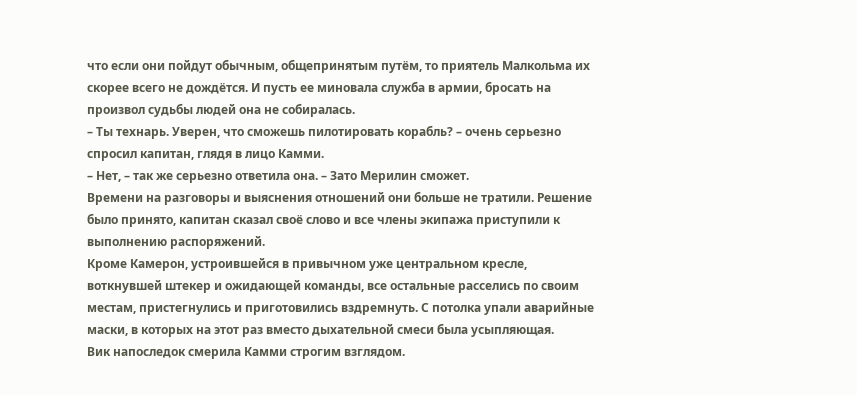что если они пойдут обычным, общепринятым путём, то приятель Малкольма их скорее всего не дождётся. И пусть ее миновала служба в армии, бросать на произвол судьбы людей она не собиралась.
– Ты технарь. Уверен, что сможешь пилотировать корабль? – очень серьезно спросил капитан, глядя в лицо Камми.
– Нет, – так же серьезно ответила она. – Зато Мерилин сможет.
Времени на разговоры и выяснения отношений они больше не тратили. Решение было принято, капитан сказал своё слово и все члены экипажа приступили к выполнению распоряжений.
Кроме Камерон, устроившейся в привычном уже центральном кресле, воткнувшей штекер и ожидающей команды, все остальные расселись по своим местам, пристегнулись и приготовились вздремнуть. С потолка упали аварийные маски, в которых на этот раз вместо дыхательной смеси была усыпляющая.
Вик напоследок смерила Камми строгим взглядом.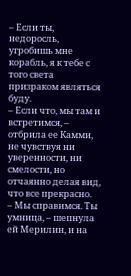– Если ты, недоросль, угробишь мне корабль, я к тебе с того света призраком являться буду.
– Если что, мы там и встретимся, – отбрила ее Камми, не чувствуя ни уверенности, ни смелости, но отчаянно делая вид, что все прекрасно.
– Мы справимся. Ты умница, – шепнула ей Мерилин, и на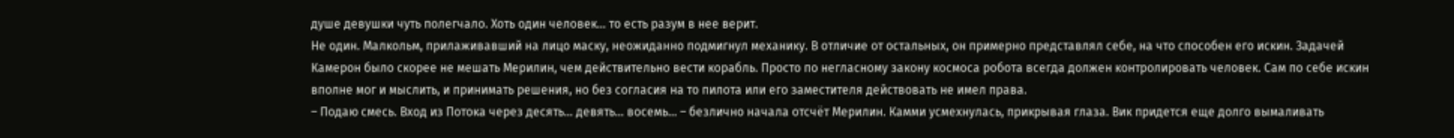душе девушки чуть полегчало. Хоть один человек… то есть разум в нее верит.
Не один. Малкольм, прилаживавший на лицо маску, неожиданно подмигнул механику. В отличие от остальных, он примерно представлял себе, на что способен его искин. Задачей Камерон было скорее не мешать Мерилин, чем действительно вести корабль. Просто по негласному закону космоса робота всегда должен контролировать человек. Сам по себе искин вполне мог и мыслить, и принимать решения, но без согласия на то пилота или его заместителя действовать не имел права.
– Подаю смесь. Вход из Потока через десять… девять… восемь… – безлично начала отсчёт Мерилин. Камми усмехнулась, прикрывая глаза. Вик придется еще долго вымаливать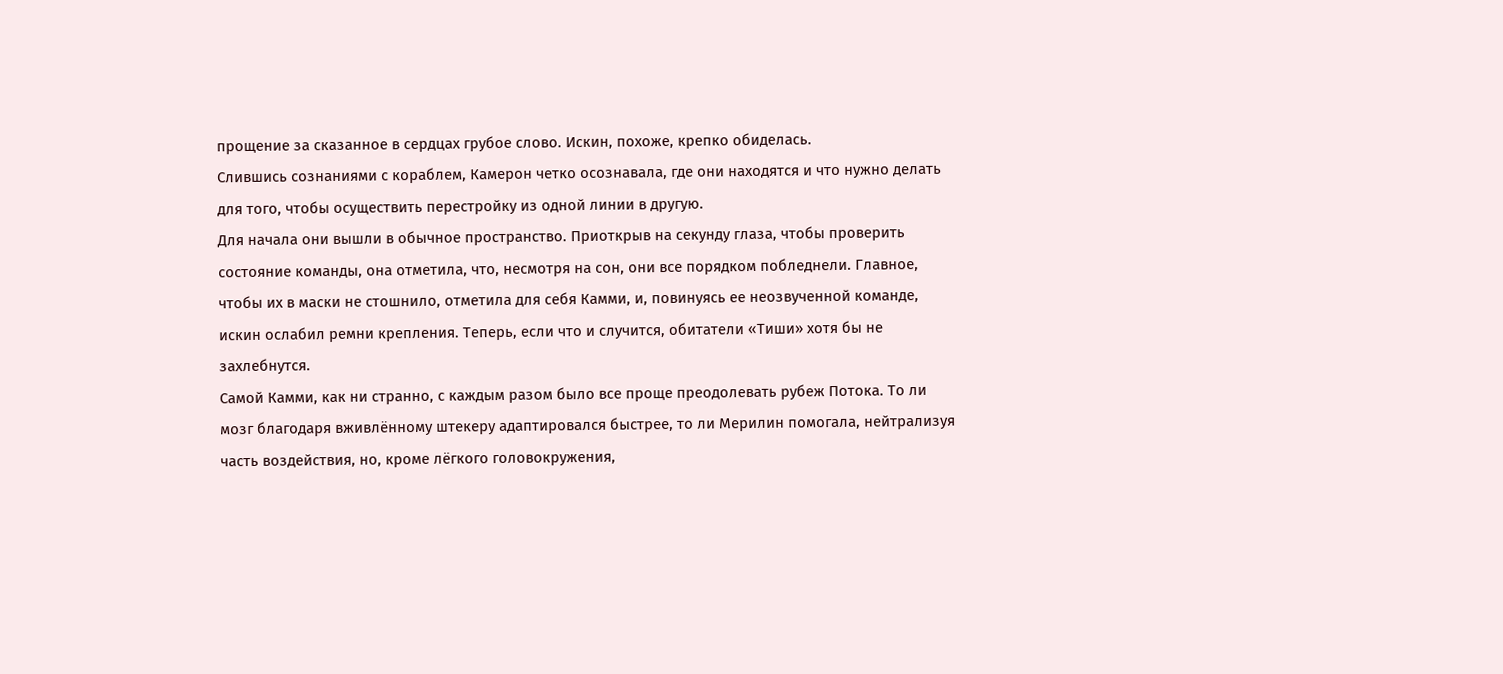прощение за сказанное в сердцах грубое слово. Искин, похоже, крепко обиделась.
Слившись сознаниями с кораблем, Камерон четко осознавала, где они находятся и что нужно делать для того, чтобы осуществить перестройку из одной линии в другую.
Для начала они вышли в обычное пространство. Приоткрыв на секунду глаза, чтобы проверить состояние команды, она отметила, что, несмотря на сон, они все порядком побледнели. Главное, чтобы их в маски не стошнило, отметила для себя Камми, и, повинуясь ее неозвученной команде, искин ослабил ремни крепления. Теперь, если что и случится, обитатели «Тиши» хотя бы не захлебнутся.
Самой Камми, как ни странно, с каждым разом было все проще преодолевать рубеж Потока. То ли мозг благодаря вживлённому штекеру адаптировался быстрее, то ли Мерилин помогала, нейтрализуя часть воздействия, но, кроме лёгкого головокружения,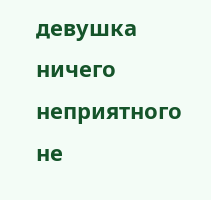девушка ничего неприятного не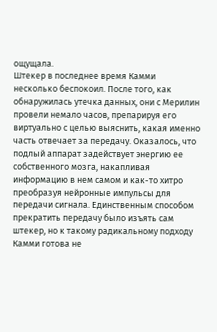ощущала.
Штекер в последнее время Камми несколько беспокоил. После того, как обнаружилась утечка данных, они с Мерилин провели немало часов, препарируя его виртуально с целью выяснить, какая именно часть отвечает за передачу. Оказалось, что подлый аппарат задействует энергию ее собственного мозга, накапливая информацию в нем самом и как-то хитро преобразуя нейронные импульсы для передачи сигнала. Единственным способом прекратить передачу было изъять сам штекер, но к такому радикальному подходу Камми готова не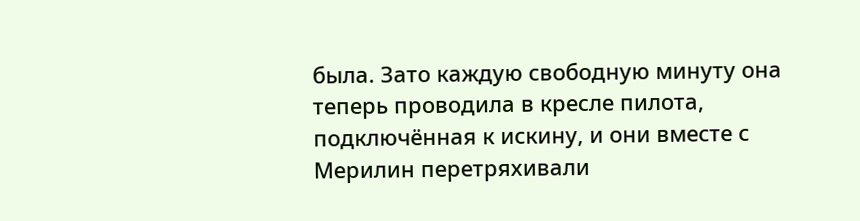была. Зато каждую свободную минуту она теперь проводила в кресле пилота, подключённая к искину, и они вместе с Мерилин перетряхивали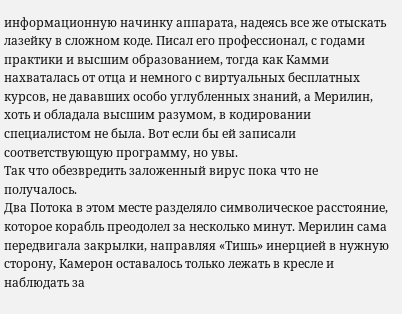информационную начинку аппарата, надеясь все же отыскать лазейку в сложном коде. Писал его профессионал, с годами практики и высшим образованием, тогда как Камми нахваталась от отца и немного с виртуальных бесплатных курсов, не дававших особо углубленных знаний, а Мерилин, хоть и обладала высшим разумом, в кодировании специалистом не была. Вот если бы ей записали соответствующую программу, но увы.
Так что обезвредить заложенный вирус пока что не получалось.
Два Потока в этом месте разделяло символическое расстояние, которое корабль преодолел за несколько минут. Мерилин сама передвигала закрылки, направляя «Тишь» инерцией в нужную сторону, Камерон оставалось только лежать в кресле и наблюдать за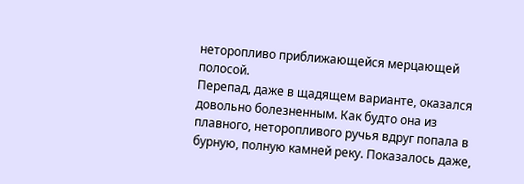неторопливо приближающейся мерцающей полосой.
Перепад, даже в щадящем варианте, оказался довольно болезненным. Как будто она из плавного, неторопливого ручья вдруг попала в бурную, полную камней реку. Показалось даже,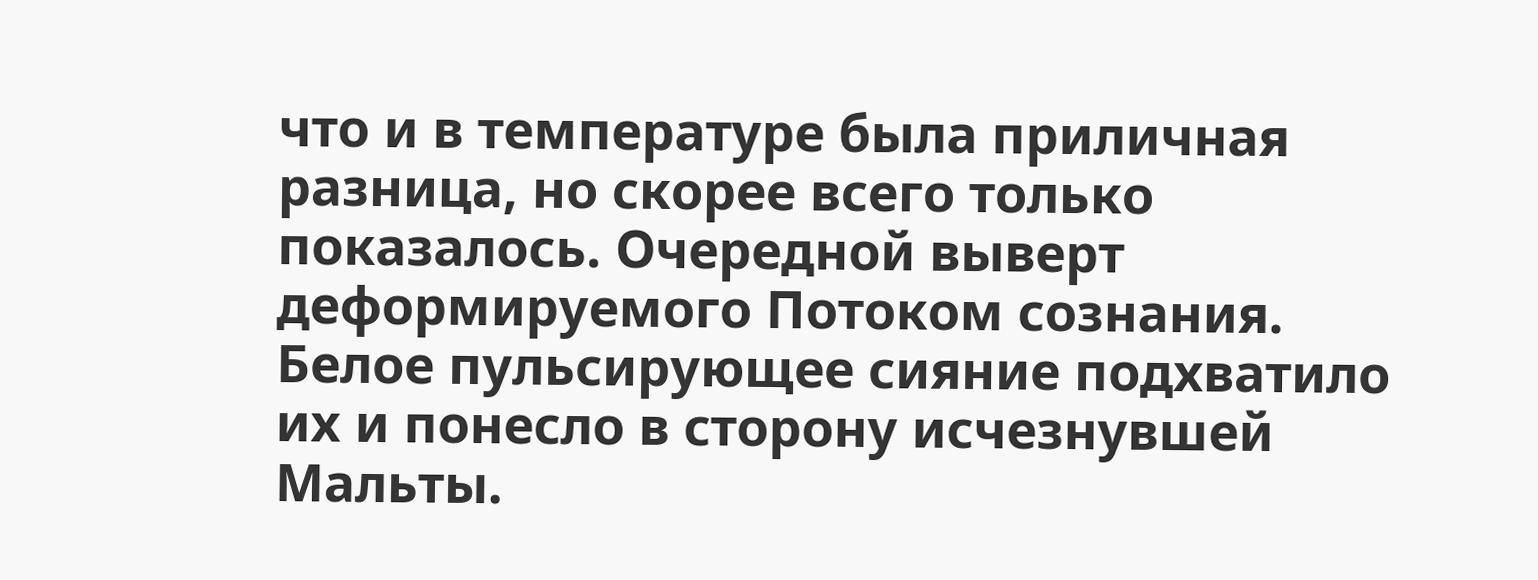что и в температуре была приличная разница, но скорее всего только показалось. Очередной выверт деформируемого Потоком сознания.
Белое пульсирующее сияние подхватило их и понесло в сторону исчезнувшей Мальты.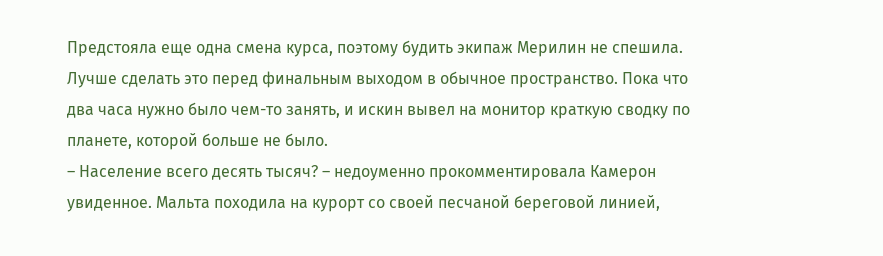Предстояла еще одна смена курса, поэтому будить экипаж Мерилин не спешила. Лучше сделать это перед финальным выходом в обычное пространство. Пока что два часа нужно было чем-то занять, и искин вывел на монитор краткую сводку по планете, которой больше не было.
– Население всего десять тысяч? – недоуменно прокомментировала Камерон увиденное. Мальта походила на курорт со своей песчаной береговой линией,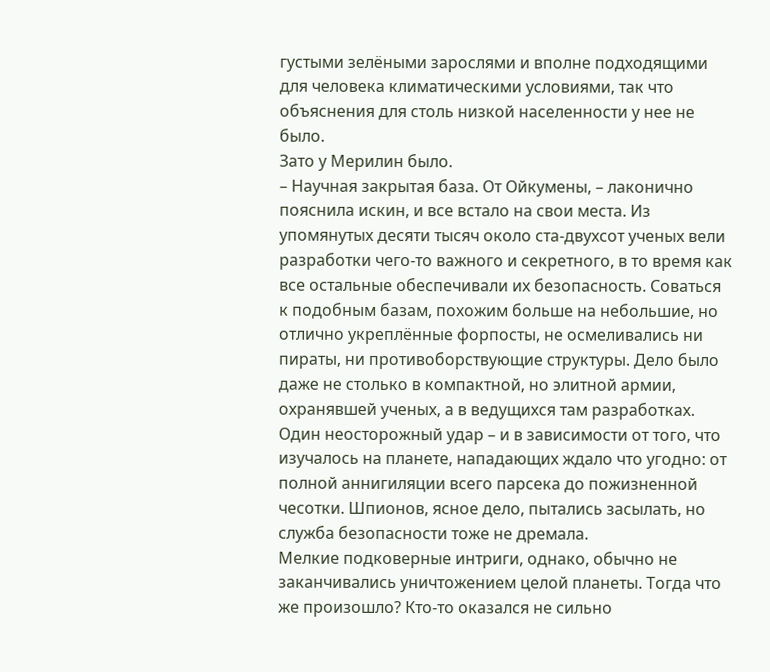густыми зелёными зарослями и вполне подходящими для человека климатическими условиями, так что объяснения для столь низкой населенности у нее не было.
Зато у Мерилин было.
– Научная закрытая база. От Ойкумены, – лаконично пояснила искин, и все встало на свои места. Из упомянутых десяти тысяч около ста-двухсот ученых вели разработки чего-то важного и секретного, в то время как все остальные обеспечивали их безопасность. Соваться к подобным базам, похожим больше на небольшие, но отлично укреплённые форпосты, не осмеливались ни пираты, ни противоборствующие структуры. Дело было даже не столько в компактной, но элитной армии, охранявшей ученых, а в ведущихся там разработках. Один неосторожный удар – и в зависимости от того, что изучалось на планете, нападающих ждало что угодно: от полной аннигиляции всего парсека до пожизненной чесотки. Шпионов, ясное дело, пытались засылать, но служба безопасности тоже не дремала.
Мелкие подковерные интриги, однако, обычно не заканчивались уничтожением целой планеты. Тогда что же произошло? Кто-то оказался не сильно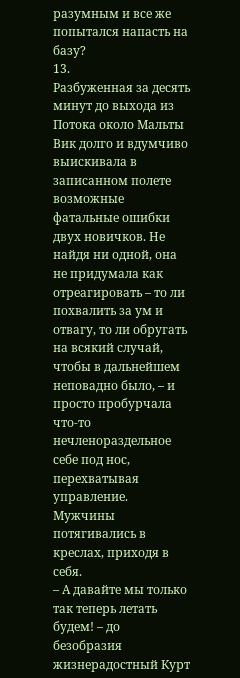разумным и все же попытался напасть на базу?
13.
Разбуженная за десять минут до выхода из Потока около Мальты Вик долго и вдумчиво выискивала в записанном полете возможные фатальные ошибки двух новичков. Не найдя ни одной, она не придумала как отреагировать – то ли похвалить за ум и отвагу, то ли обругать на всякий случай, чтобы в дальнейшем неповадно было, – и просто пробурчала что-то нечленораздельное себе под нос, перехватывая управление.
Мужчины потягивались в креслах, приходя в себя.
– А давайте мы только так теперь летать будем! – до безобразия жизнерадостный Курт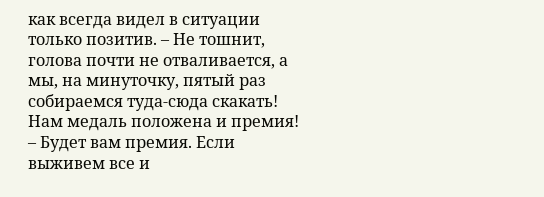как всегда видел в ситуации только позитив. – Не тошнит, голова почти не отваливается, а мы, на минуточку, пятый раз собираемся туда-сюда скакать! Нам медаль положена и премия!
– Будет вам премия. Если выживем все и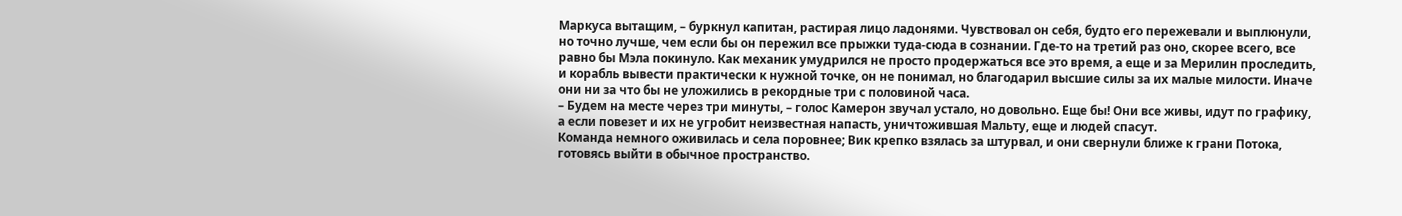Маркуса вытащим, – буркнул капитан, растирая лицо ладонями. Чувствовал он себя, будто его пережевали и выплюнули, но точно лучше, чем если бы он пережил все прыжки туда-сюда в сознании. Где-то на третий раз оно, скорее всего, все равно бы Мэла покинуло. Как механик умудрился не просто продержаться все это время, а еще и за Мерилин проследить, и корабль вывести практически к нужной точке, он не понимал, но благодарил высшие силы за их малые милости. Иначе они ни за что бы не уложились в рекордные три с половиной часа.
– Будем на месте через три минуты, – голос Камерон звучал устало, но довольно. Еще бы! Они все живы, идут по графику, а если повезет и их не угробит неизвестная напасть, уничтожившая Мальту, еще и людей спасут.
Команда немного оживилась и села поровнее; Вик крепко взялась за штурвал, и они свернули ближе к грани Потока, готовясь выйти в обычное пространство.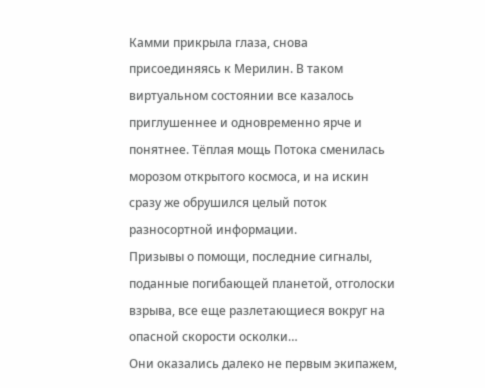Камми прикрыла глаза, снова присоединяясь к Мерилин. В таком виртуальном состоянии все казалось приглушеннее и одновременно ярче и понятнее. Тёплая мощь Потока сменилась морозом открытого космоса, и на искин сразу же обрушился целый поток разносортной информации.
Призывы о помощи, последние сигналы, поданные погибающей планетой, отголоски взрыва, все еще разлетающиеся вокруг на опасной скорости осколки…
Они оказались далеко не первым экипажем,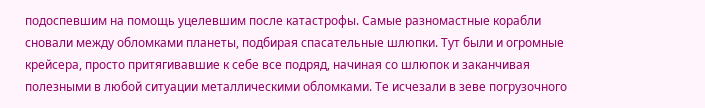подоспевшим на помощь уцелевшим после катастрофы. Самые разномастные корабли сновали между обломками планеты, подбирая спасательные шлюпки. Тут были и огромные крейсера, просто притягивавшие к себе все подряд, начиная со шлюпок и заканчивая полезными в любой ситуации металлическими обломками. Те исчезали в зеве погрузочного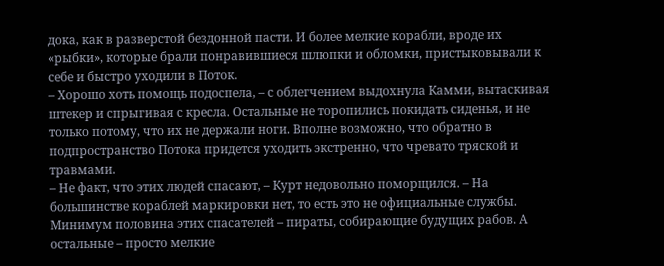дока, как в разверстой бездонной пасти. И более мелкие корабли, вроде их «рыбки», которые брали понравившиеся шлюпки и обломки, пристыковывали к себе и быстро уходили в Поток.
– Хорошо хоть помощь подоспела, – с облегчением выдохнула Камми, вытаскивая штекер и спрыгивая с кресла. Остальные не торопились покидать сиденья, и не только потому, что их не держали ноги. Вполне возможно, что обратно в подпространство Потока придется уходить экстренно, что чревато тряской и травмами.
– Не факт, что этих людей спасают, – Курт недовольно поморщился. – На большинстве кораблей маркировки нет, то есть это не официальные службы. Минимум половина этих спасателей – пираты, собирающие будущих рабов. А остальные – просто мелкие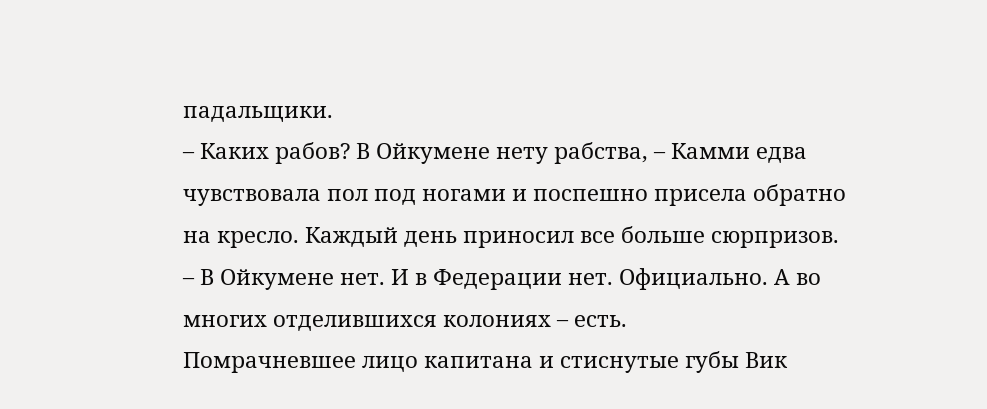падальщики.
– Каких рабов? В Ойкумене нету рабства, – Камми едва чувствовала пол под ногами и поспешно присела обратно на кресло. Каждый день приносил все больше сюрпризов.
– В Ойкумене нет. И в Федерации нет. Официально. А во многих отделившихся колониях – есть.
Помрачневшее лицо капитана и стиснутые губы Вик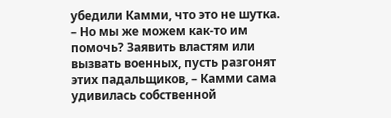убедили Камми, что это не шутка.
– Но мы же можем как-то им помочь? Заявить властям или вызвать военных, пусть разгонят этих падальщиков, – Камми сама удивилась собственной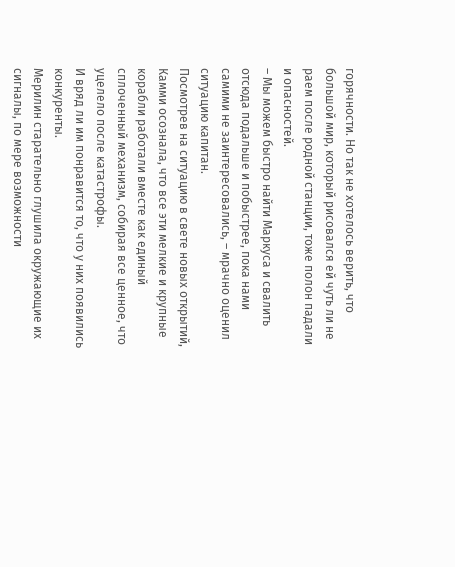горячности. Но так не хотелось верить, что большой мир, который рисовался ей чуть ли не раем после родной станции, тоже полон падали и опасностей.
– Мы можем быстро найти Маркуса и свалить отсюда подальше и побыстрее, пока нами самими не заинтересовались, – мрачно оценил ситуацию капитан.
Посмотрев на ситуацию в свете новых открытий, Камми осознала, что все эти мелкие и крупные корабли работали вместе как единый сплоченный механизм, собирая все ценное, что уцелело после катастрофы.
И вряд ли им понравится то, что у них появились конкуренты.
Мерилин старательно глушила окружающие их сигналы, по мере возможности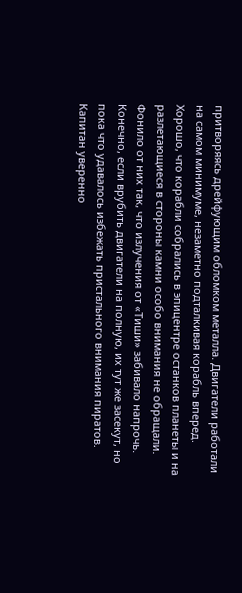притворяясь дрейфующим обломком металла. Двигатели работали на самом минимуме, незаметно подталкивая корабль вперед. Хорошо, что корабли собрались в эпицентре останков планеты и на разлетающиеся в стороны камни особо внимания не обращали. Фонило от них так, что излучения от «Тиши» забивало напрочь. Конечно, если врубить двигатели на полную, их тут же засекут, но пока что удавалось избежать пристального внимания пиратов.
Капитан уверенно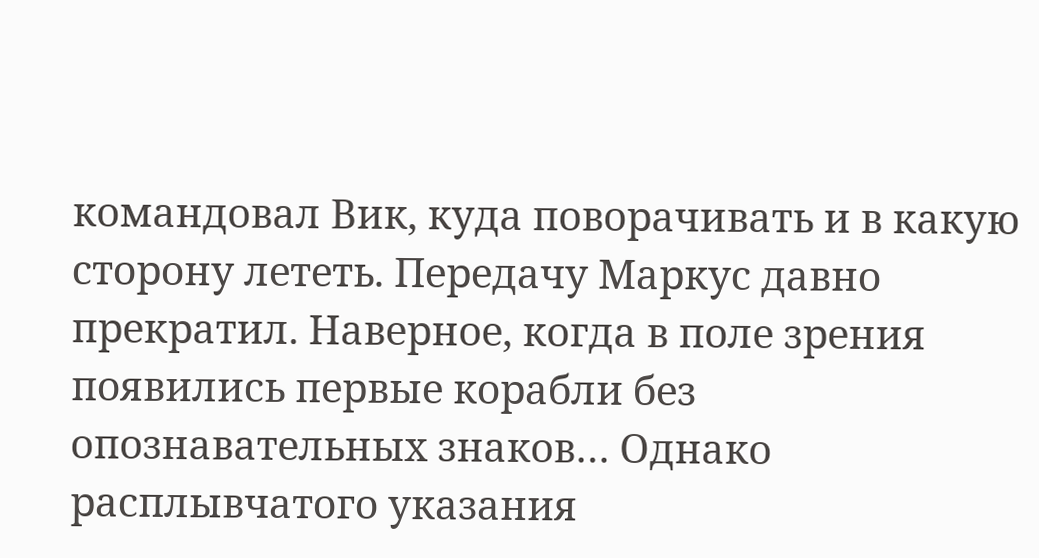командовал Вик, куда поворачивать и в какую сторону лететь. Передачу Маркус давно прекратил. Наверное, когда в поле зрения появились первые корабли без опознавательных знаков… Однако расплывчатого указания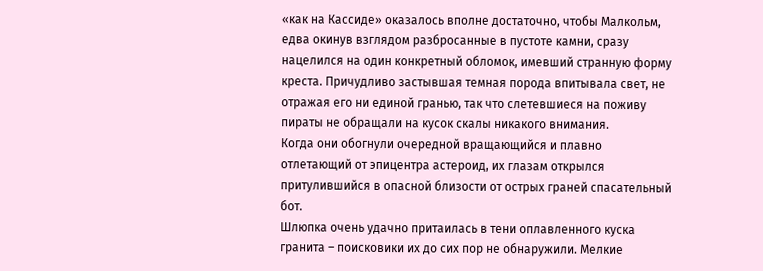«как на Кассиде» оказалось вполне достаточно, чтобы Малкольм, едва окинув взглядом разбросанные в пустоте камни, сразу нацелился на один конкретный обломок, имевший странную форму креста. Причудливо застывшая темная порода впитывала свет, не отражая его ни единой гранью, так что слетевшиеся на поживу пираты не обращали на кусок скалы никакого внимания.
Когда они обогнули очередной вращающийся и плавно отлетающий от эпицентра астероид, их глазам открылся притулившийся в опасной близости от острых граней спасательный бот.
Шлюпка очень удачно притаилась в тени оплавленного куска гранита – поисковики их до сих пор не обнаружили. Мелкие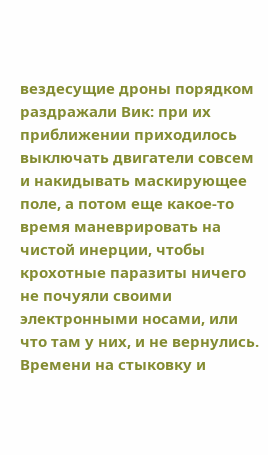вездесущие дроны порядком раздражали Вик: при их приближении приходилось выключать двигатели совсем и накидывать маскирующее поле, а потом еще какое-то время маневрировать на чистой инерции, чтобы крохотные паразиты ничего не почуяли своими электронными носами, или что там у них, и не вернулись.
Времени на стыковку и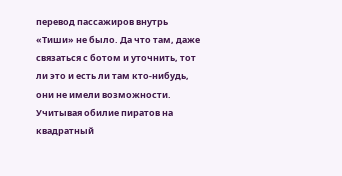перевод пассажиров внутрь «Тиши» не было. Да что там, даже связаться с ботом и уточнить, тот ли это и есть ли там кто-нибудь, они не имели возможности. Учитывая обилие пиратов на квадратный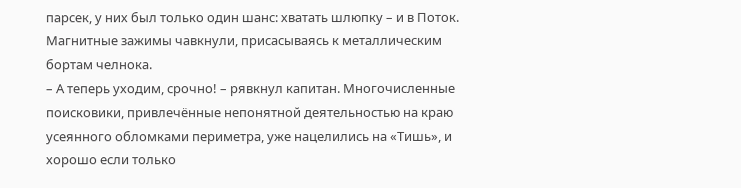парсек, у них был только один шанс: хватать шлюпку – и в Поток.
Магнитные зажимы чавкнули, присасываясь к металлическим бортам челнока.
– А теперь уходим, срочно! – рявкнул капитан. Многочисленные поисковики, привлечённые непонятной деятельностью на краю усеянного обломками периметра, уже нацелились на «Тишь», и хорошо если только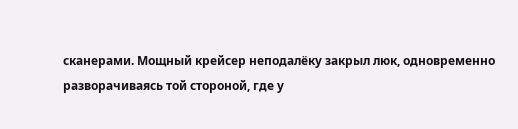сканерами. Мощный крейсер неподалёку закрыл люк, одновременно разворачиваясь той стороной, где у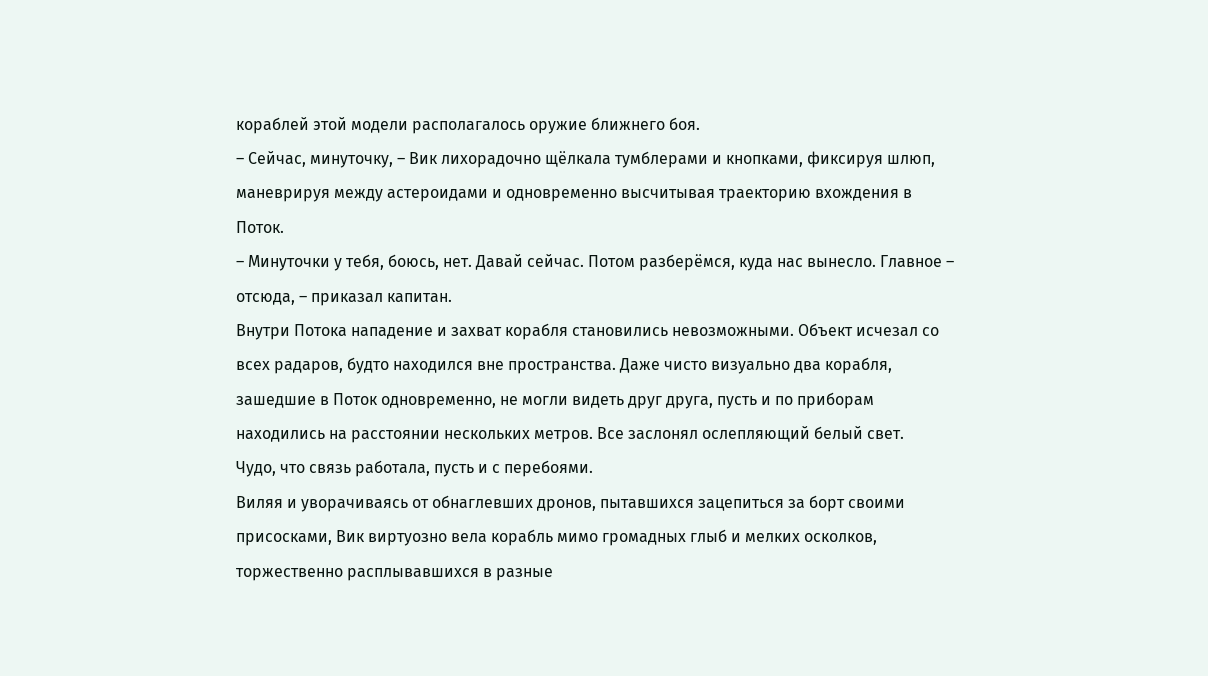кораблей этой модели располагалось оружие ближнего боя.
– Сейчас, минуточку, – Вик лихорадочно щёлкала тумблерами и кнопками, фиксируя шлюп, маневрируя между астероидами и одновременно высчитывая траекторию вхождения в Поток.
– Минуточки у тебя, боюсь, нет. Давай сейчас. Потом разберёмся, куда нас вынесло. Главное – отсюда, – приказал капитан.
Внутри Потока нападение и захват корабля становились невозможными. Объект исчезал со всех радаров, будто находился вне пространства. Даже чисто визуально два корабля, зашедшие в Поток одновременно, не могли видеть друг друга, пусть и по приборам находились на расстоянии нескольких метров. Все заслонял ослепляющий белый свет.
Чудо, что связь работала, пусть и с перебоями.
Виляя и уворачиваясь от обнаглевших дронов, пытавшихся зацепиться за борт своими присосками, Вик виртуозно вела корабль мимо громадных глыб и мелких осколков, торжественно расплывавшихся в разные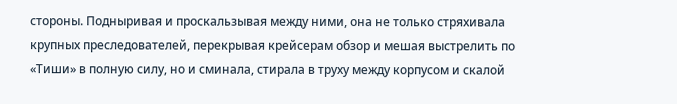стороны. Подныривая и проскальзывая между ними, она не только стряхивала крупных преследователей, перекрывая крейсерам обзор и мешая выстрелить по «Тиши» в полную силу, но и сминала, стирала в труху между корпусом и скалой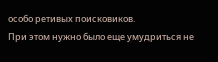особо ретивых поисковиков.
При этом нужно было еще умудриться не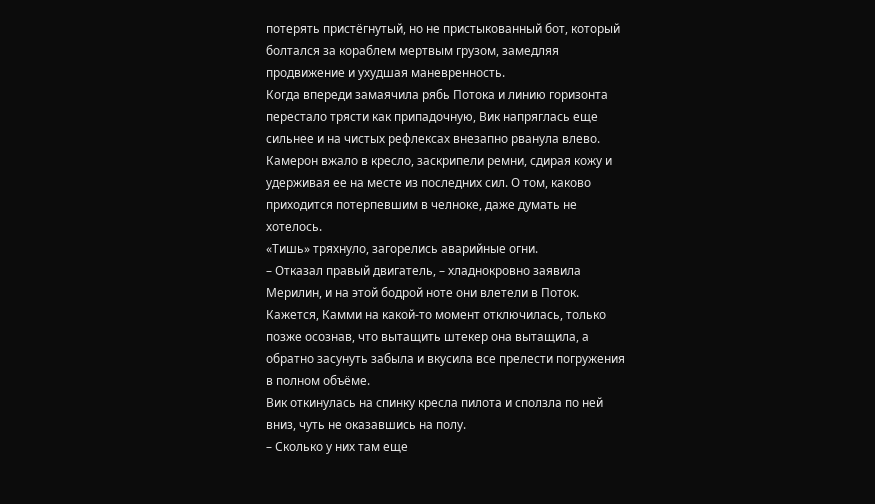потерять пристёгнутый, но не пристыкованный бот, который болтался за кораблем мертвым грузом, замедляя продвижение и ухудшая маневренность.
Когда впереди замаячила рябь Потока и линию горизонта перестало трясти как припадочную, Вик напряглась еще сильнее и на чистых рефлексах внезапно рванула влево. Камерон вжало в кресло, заскрипели ремни, сдирая кожу и удерживая ее на месте из последних сил. О том, каково приходится потерпевшим в челноке, даже думать не хотелось.
«Тишь» тряхнуло, загорелись аварийные огни.
– Отказал правый двигатель, – хладнокровно заявила Мерилин, и на этой бодрой ноте они влетели в Поток.
Кажется, Камми на какой-то момент отключилась, только позже осознав, что вытащить штекер она вытащила, а обратно засунуть забыла и вкусила все прелести погружения в полном объёме.
Вик откинулась на спинку кресла пилота и сползла по ней вниз, чуть не оказавшись на полу.
– Сколько у них там еще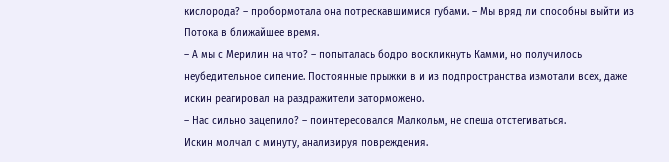кислорода? – пробормотала она потрескавшимися губами. – Мы вряд ли способны выйти из Потока в ближайшее время.
– А мы с Мерилин на что? – попыталась бодро воскликнуть Камми, но получилось неубедительное сипение. Постоянные прыжки в и из подпространства измотали всех, даже искин реагировал на раздражители заторможено.
– Нас сильно зацепило? – поинтересовался Малкольм, не спеша отстегиваться.
Искин молчал с минуту, анализируя повреждения.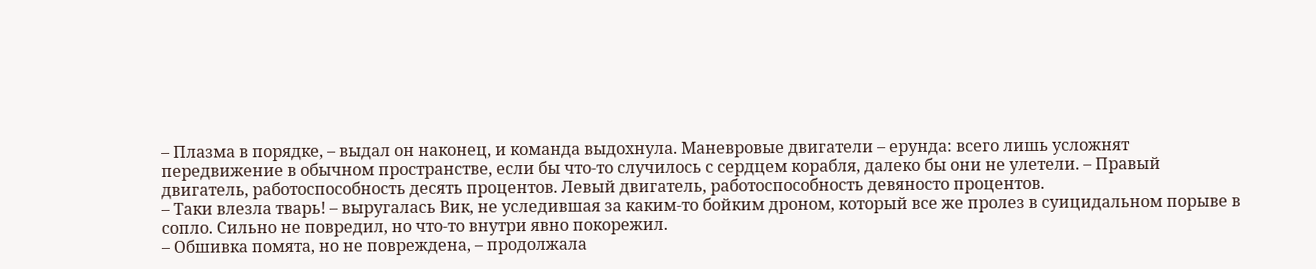– Плазма в порядке, – выдал он наконец, и команда выдохнула. Маневровые двигатели – ерунда: всего лишь усложнят передвижение в обычном пространстве, если бы что-то случилось с сердцем корабля, далеко бы они не улетели. – Правый двигатель, работоспособность десять процентов. Левый двигатель, работоспособность девяносто процентов.
– Таки влезла тварь! – выругалась Вик, не уследившая за каким-то бойким дроном, который все же пролез в суицидальном порыве в сопло. Сильно не повредил, но что-то внутри явно покорежил.
– Обшивка помята, но не повреждена, – продолжала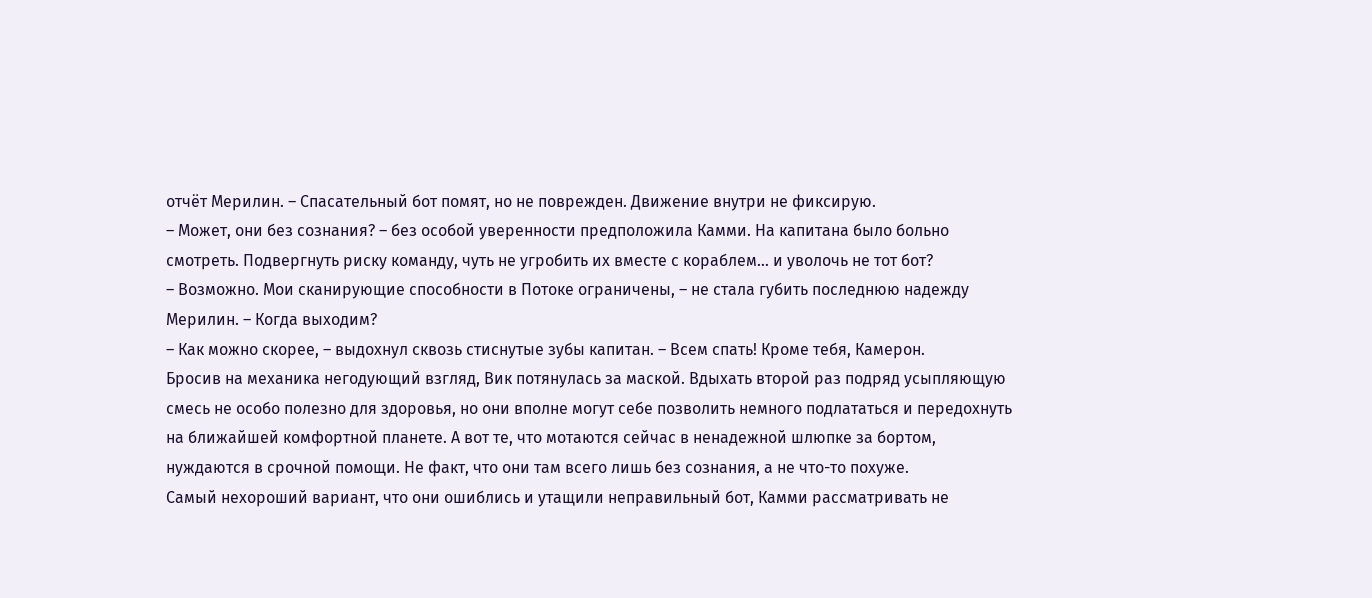отчёт Мерилин. – Спасательный бот помят, но не поврежден. Движение внутри не фиксирую.
– Может, они без сознания? – без особой уверенности предположила Камми. На капитана было больно смотреть. Подвергнуть риску команду, чуть не угробить их вместе с кораблем… и уволочь не тот бот?
– Возможно. Мои сканирующие способности в Потоке ограничены, – не стала губить последнюю надежду Мерилин. – Когда выходим?
– Как можно скорее, – выдохнул сквозь стиснутые зубы капитан. – Всем спать! Кроме тебя, Камерон.
Бросив на механика негодующий взгляд, Вик потянулась за маской. Вдыхать второй раз подряд усыпляющую смесь не особо полезно для здоровья, но они вполне могут себе позволить немного подлататься и передохнуть на ближайшей комфортной планете. А вот те, что мотаются сейчас в ненадежной шлюпке за бортом, нуждаются в срочной помощи. Не факт, что они там всего лишь без сознания, а не что-то похуже.
Самый нехороший вариант, что они ошиблись и утащили неправильный бот, Камми рассматривать не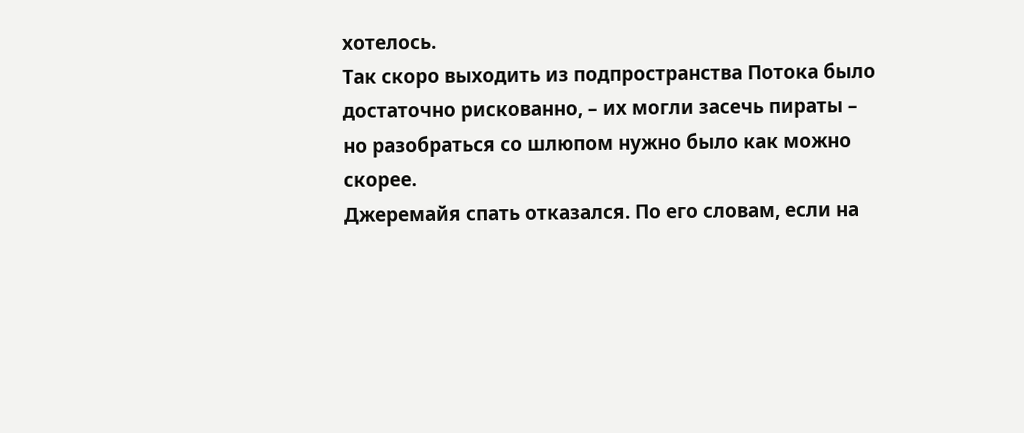хотелось.
Так скоро выходить из подпространства Потока было достаточно рискованно, – их могли засечь пираты – но разобраться со шлюпом нужно было как можно скорее.
Джеремайя спать отказался. По его словам, если на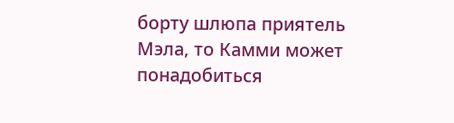борту шлюпа приятель Мэла, то Камми может понадобиться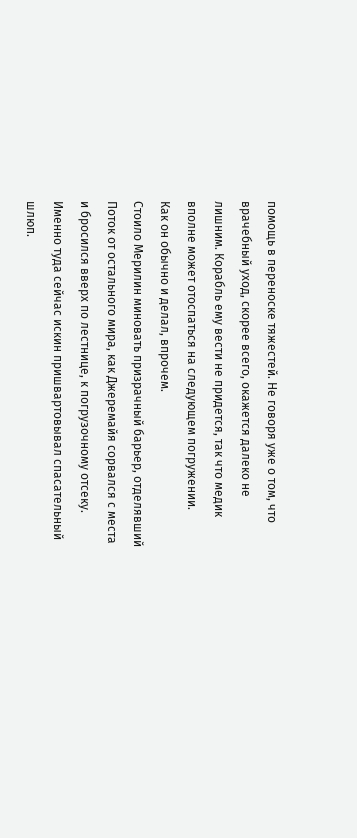помощь в переноске тяжестей. Не говоря уже о том, что врачебный уход, скорее всего, окажется далеко не лишним. Корабль ему вести не придется, так что медик вполне может отоспаться на следующем погружении.
Как он обычно и делал, впрочем.
Стоило Мерилин миновать призрачный барьер, отделявший Поток от остального мира, как Джеремайя сорвался с места и бросился вверх по лестнице, к погрузочному отсеку. Именно туда сейчас искин пришвартовывал спасательный шлюп.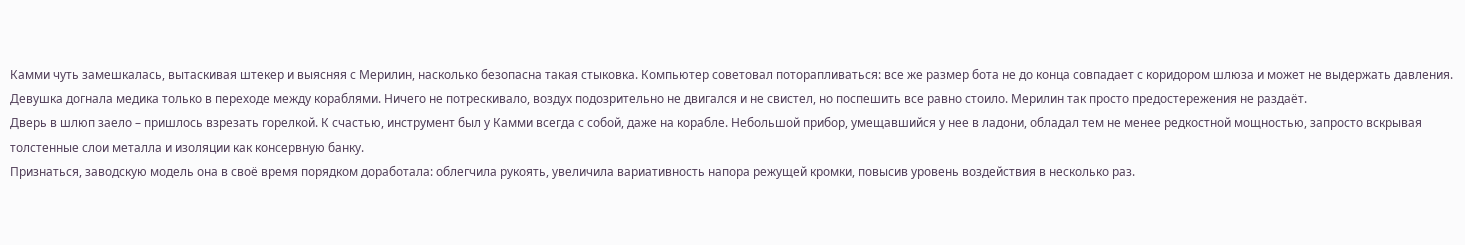Камми чуть замешкалась, вытаскивая штекер и выясняя с Мерилин, насколько безопасна такая стыковка. Компьютер советовал поторапливаться: все же размер бота не до конца совпадает с коридором шлюза и может не выдержать давления.
Девушка догнала медика только в переходе между кораблями. Ничего не потрескивало, воздух подозрительно не двигался и не свистел, но поспешить все равно стоило. Мерилин так просто предостережения не раздаёт.
Дверь в шлюп заело – пришлось взрезать горелкой. К счастью, инструмент был у Камми всегда с собой, даже на корабле. Небольшой прибор, умещавшийся у нее в ладони, обладал тем не менее редкостной мощностью, запросто вскрывая толстенные слои металла и изоляции как консервную банку.
Признаться, заводскую модель она в своё время порядком доработала: облегчила рукоять, увеличила вариативность напора режущей кромки, повысив уровень воздействия в несколько раз.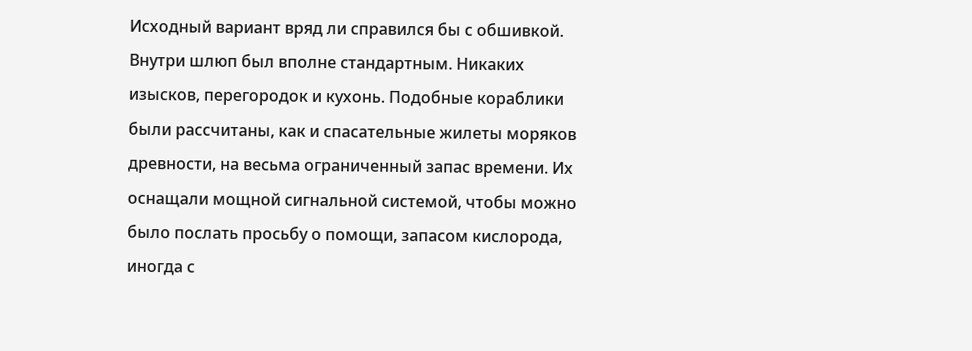Исходный вариант вряд ли справился бы с обшивкой.
Внутри шлюп был вполне стандартным. Никаких изысков, перегородок и кухонь. Подобные кораблики были рассчитаны, как и спасательные жилеты моряков древности, на весьма ограниченный запас времени. Их оснащали мощной сигнальной системой, чтобы можно было послать просьбу о помощи, запасом кислорода, иногда с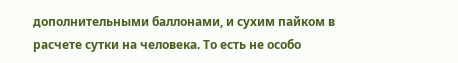дополнительными баллонами, и сухим пайком в расчете сутки на человека. То есть не особо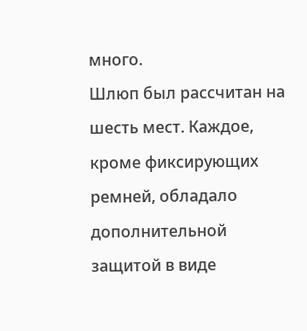много.
Шлюп был рассчитан на шесть мест. Каждое, кроме фиксирующих ремней, обладало дополнительной защитой в виде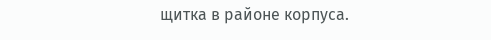щитка в районе корпуса.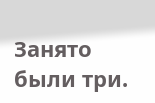Занято были три.